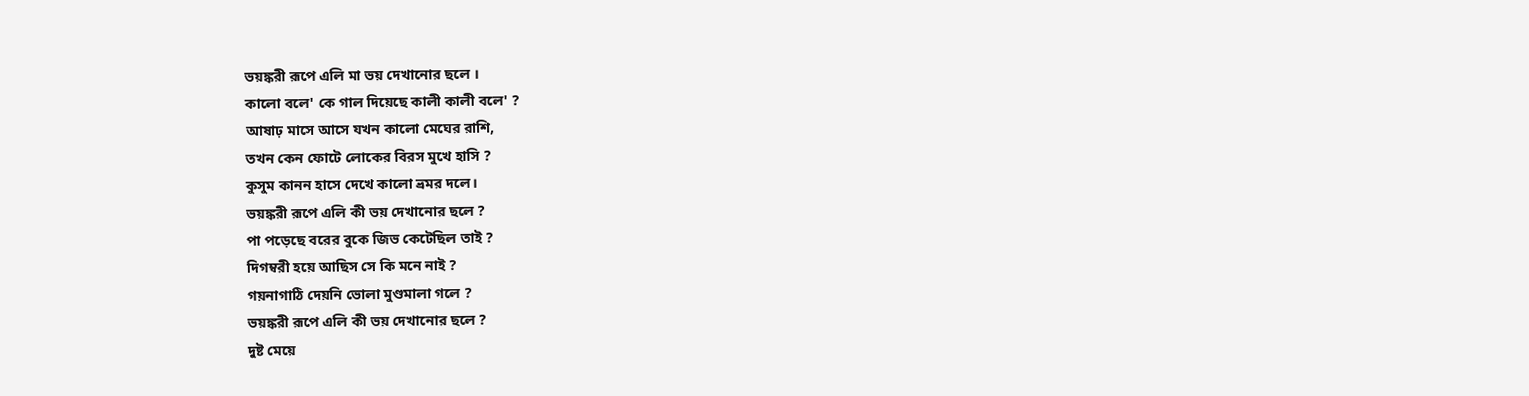ভয়ঙ্করী রূপে এলি মা ভয় দেখানোর ছলে ।
কালো বলে' কে গাল দিয়েছে কালী কালী বলে' ?
আষাঢ় মাসে আসে যখন কালো মেঘের রাশি,
তখন কেন ফোটে লোকের বিরস মুখে হাসি ?
কুসুম কানন হাসে দেখে কালো ভ্রমর দলে।
ভয়ঙ্করী রূপে এলি কী ভয় দেখানোর ছলে ?
পা পড়েছে বরের বুকে জিভ কেটেছিল তাই ?
দিগম্বরী হয়ে আছিস সে কি মনে নাই ?
গয়নাগাঠি দেয়নি ভোলা মুণ্ডমালা গলে ?
ভয়ঙ্করী রূপে এলি কী ভয় দেখানোর ছলে ?
দুষ্ট মেয়ে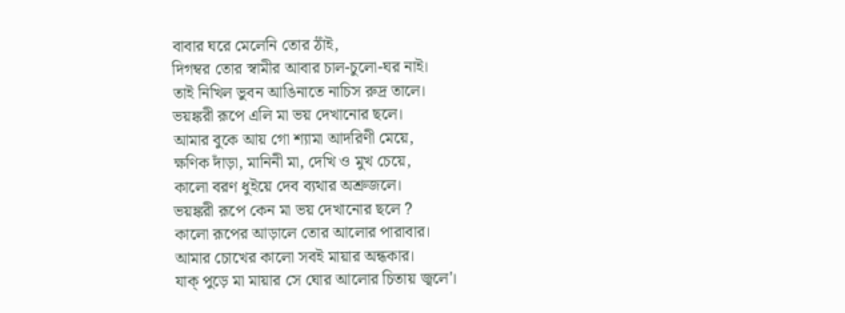বাবার ঘরে মেলেনি তোর ঠাঁই,
দিগম্বর তোর স্বামীর আবার চাল-চুলো-ঘর নাই।
তাই নিখিল ভুবন আঙিনাতে নাচিস রুদ্র তালে।
ভয়ঙ্করী রূপে এলি মা ভয় দেখানোর ছলে।
আমার বুকে আয় গো শ্যামা আদরিণী মেয়ে,
ক্ষণিক দাঁড়া, মানিনী মা, দেখি ও মুখ চেয়ে,
কালো বরণ ধুইয়ে দেব ব্যথার অশ্রুজলে।
ভয়ঙ্করী রূপে কেন মা ভয় দেখানোর ছলে ?
কালো রূপের আড়ালে তোর আলোর পারাবার।
আমার চোখের কালো সবই মায়ার অন্ধকার।
যাক্ পুড়ে মা মায়ার সে ঘোর আলোর চিতায় জ্বলে'।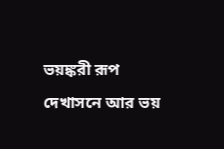ভয়ঙ্করী রূপ দেখাসনে আর ভয়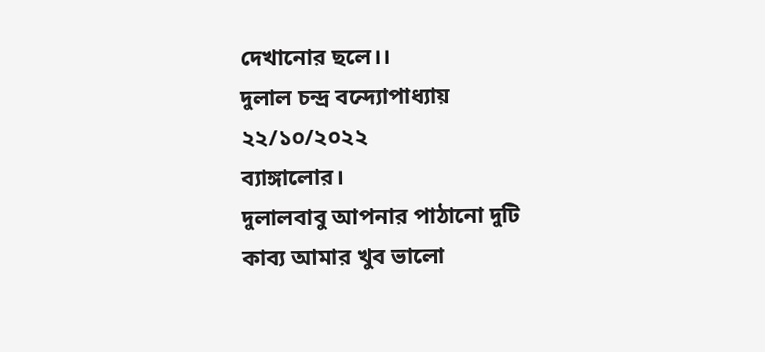দেখানোর ছলে।।
দুলাল চন্দ্র বন্দ্যোপাধ্যায়
২২/১০/২০২২
ব্যাঙ্গালোর।
দুলালবাবু আপনার পাঠানো দুটি কাব্য আমার খুব ভালো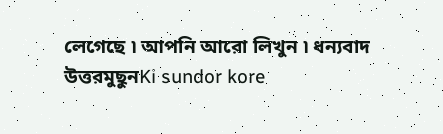লেগেছে ৷ আপনি আরো লিখুন ৷ ধন্যবাদ
উত্তরমুছুনKi sundor kore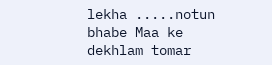lekha .....notun bhabe Maa ke dekhlam tomar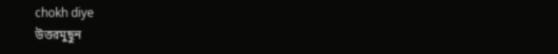chokh diye
উত্তরমুছুন